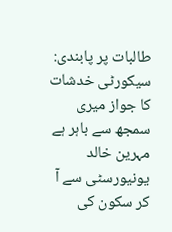طالبات پر پابندی: سیکورٹی خدشات کا جواز میری سمجھ سے باہر ہے
مہرین خالد
یونیورسٹی سے آ کر سکون کی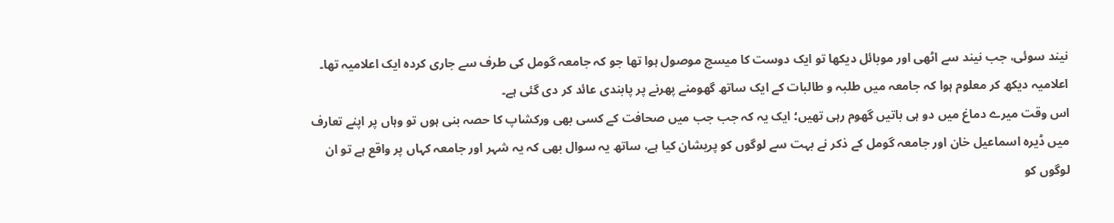نیند سوئی، جب نیند سے اٹھی اور موبائل دیکھا تو ایک دوست کا میسج موصول ہوا تھا جو کہ جامعہ گومل کی طرف سے جاری کردہ ایک اعلامیہ تھا۔ اعلامیہ دیکھ کر معلوم ہوا کہ جامعہ میں طلبہ و طالبات کے ایک ساتھ گھومنے پھرنے پر پابندی عائد کر دی گئی ہے۔
اس وقت میرے دماغ میں دو ہی باتیں گھوم رہی تھیں؛ ایک یہ کہ جب جب میں صحافت کے کسی بھی ورکشاپ کا حصہ بنی ہوں تو وہاں پر اپنے تعارف میں ڈیرہ اسماعیل خان اور جامعہ گومل کے ذکر نے بہت سے لوگوں کو پریشان کیا ہے، ساتھ یہ سوال بھی کہ یہ شہر اور جامعہ کہاں پر واقع ہے تو ان لوگوں کو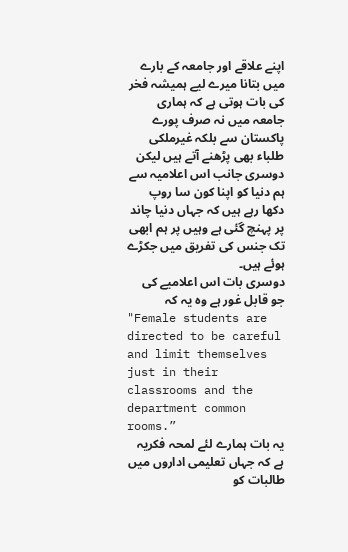اپنے علاقے اور جامعہ کے بارے میں بتانا میرے لیے ہمیشہ فخر کی بات ہوتی ہے کہ ہماری جامعہ میں نہ صرف پورے پاکستان سے بلکہ غیرملکی طلباء بھی پڑھنے آتے ہیں لیکن دوسری جانب اس اعلامیہ سے ہم دنیا کو اپنا کون سا روپ دکھا رہے ہیں کہ جہاں دنیا چاند پر پہنچ گئی ہے وہیں پر ہم ابھی تک جنس کی تفریق میں جکڑے ہوئے ہیں۔
دوسری بات اس اعلامیے کی جو قابل غور ہے وہ یہ کہ
"Female students are directed to be careful and limit themselves just in their classrooms and the department common rooms.”
یہ بات ہمارے لئے لمحہ فکریہ ہے کہ جہاں تعلیمی اداروں میں طالبات کو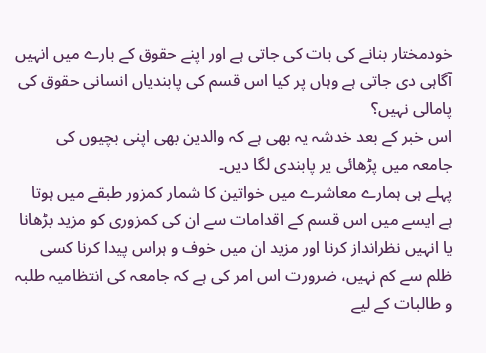خودمختار بنانے کی بات کی جاتی ہے اور اپنے حقوق کے بارے میں انہیں آگاہی دی جاتی ہے وہاں پر کیا اس قسم کی پابندیاں انسانی حقوق کی پامالی نہیں؟
اس خبر کے بعد خدشہ یہ بھی ہے کہ والدین بھی اپنی بچیوں کی جامعہ میں پڑھائی یر پابندی لگا دیں۔
پہلے ہی ہمارے معاشرے میں خواتین کا شمار کمزور طبقے میں ہوتا ہے ایسے میں اس قسم کے اقدامات سے ان کی کمزوری کو مزید بڑھانا یا انہیں نظرانداز کرنا اور مزید ان میں خوف و ہراس پیدا کرنا کسی ظلم سے کم نہیں، ضرورت اس امر کی ہے کہ جامعہ کی انتظامیہ طلبہ و طالبات کے لیے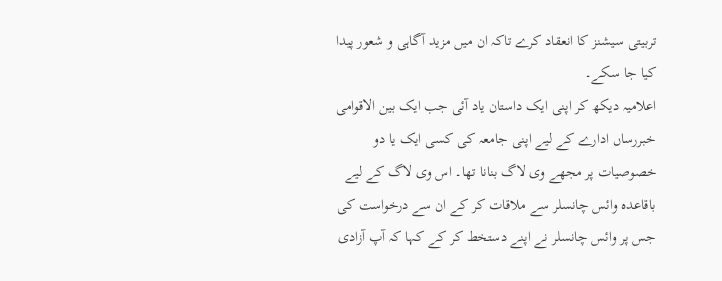تربیتی سیشنز کا انعقاد کرے تاکہ ان میں مزید آگاہی و شعور پیدا کیا جا سکے۔
اعلامیہ دیکھ کر اپنی ایک داستان یاد آئی جب ایک بین الاقوامی خبررساں ادارے کے لیے اپنی جامعہ کی کسی ایک یا دو خصوصیات پر مجھے وی لاگ بنانا تھا۔ اس وی لاگ کے لیے باقاعدہ وائس چانسلر سے ملاقات کر کے ان سے درخواست کی جس پر وائس چانسلر نے اپنے دستخط کر کے کہا کہ آپ آزادی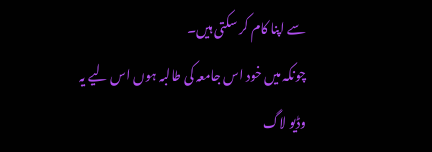سے اپنا کام کر سکتی ہیں۔
چونکہ میں خود اس جامعہ کی طالبہ ہوں اس لیے یہ وڈیو لاگ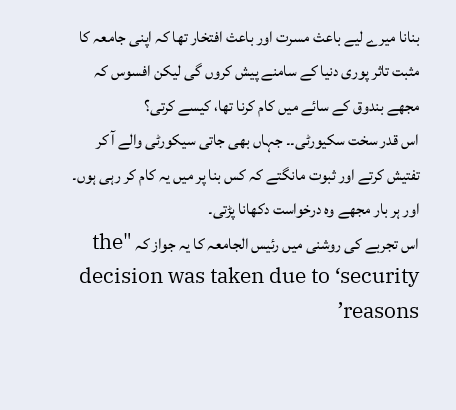بنانا میرے لیے باعث مسرت اور باعث افتخار تھا کہ اپنی جامعہ کا مثبت تاثر پوری دنیا کے سامنے پیش کروں گی لیکن افسوس کہ مجھے بندوق کے سائے میں کام کرنا تھا، کیسے کرتی؟
اس قدر سخت سکیورٹی۔۔ جہاں بھی جاتی سیکورٹی والے آ کر تفتیش کرتے اور ثبوت مانگتے کہ کس بنا پر میں یہ کام کر رہی ہوں۔ اور ہر بار مجھے وہ درخواست دکھانا پڑتی۔
اس تجربے کی روشنی میں رئیس الجامعہ کا یہ جواز کہ "the decision was taken due to ‘security reasons’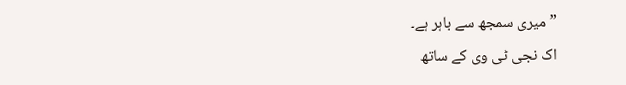” میری سمجھ سے باہر ہے۔
اک نجی ٹی وی کے ساتھ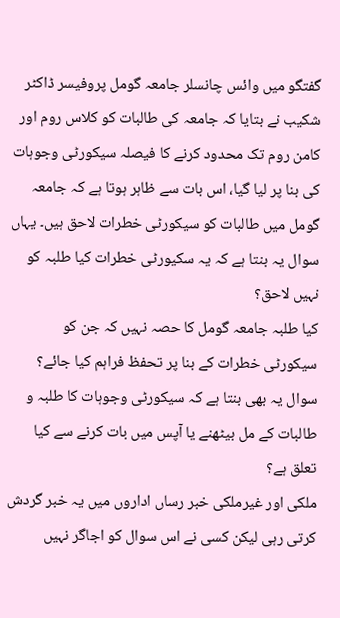گفتگو میں وائس چانسلر جامعہ گومل پروفیسر ڈاکٹر شکیب نے بتایا کہ جامعہ کی طالبات کو کلاس روم اور کامن روم تک محدود کرنے کا فیصلہ سیکورٹی وجوہات کی بنا پر لیا گیا، اس بات سے ظاہر ہوتا ہے کہ جامعہ گومل میں طالبات کو سیکورٹی خطرات لاحق ہیں۔ یہاں سوال یہ بنتا ہے کہ یہ سکیورٹی خطرات کیا طلبہ کو نہیں لاحق؟
کیا طلبہ جامعہ گومل کا حصہ نہیں کہ جن کو سیکورٹی خطرات کے بنا پر تحفظ فراہم کیا جائے؟
سوال یہ بھی بنتا ہے کہ سیکورٹی وجوہات کا طلبہ و طالبات کے مل بیٹھنے یا آپس میں بات کرنے سے کیا تعلق ہے؟
ملکی اور غیرملکی خبر رساں اداروں میں یہ خبر گردش کرتی رہی لیکن کسی نے اس سوال کو اجاگر نہیں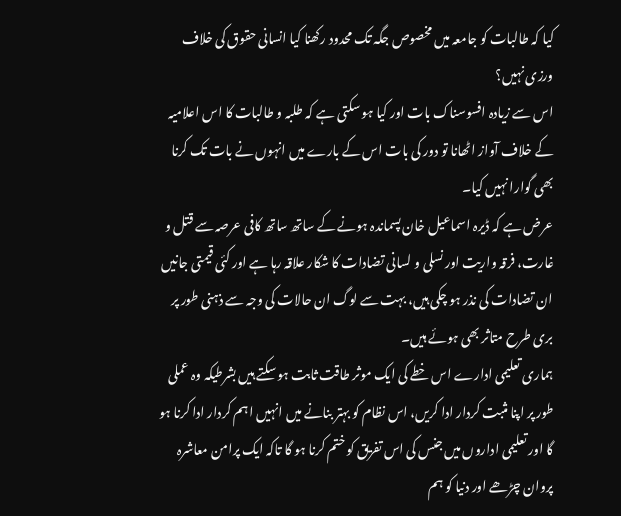کیا کہ طالبات کو جامعہ میں مخصوص جگہ تک محدود رکھنا کیا انسانی حقوق کی خلاف ورزی نہیں؟
اس سے زیادہ افسوسناک بات اور کیا ہو سکتی ہے کہ طلبہ و طالبات کا اس اعلامیہ کے خلاف آواز اٹھانا تو دور کی بات اس کے بارے میں انہوں نے بات تک کرنا بھی گوارا نہیں کیا۔
عرض ہے کہ ڈیرہ اسماعیل خان پسماندہ ہونے کے ساتھ ساتھ کافی عرصہ سے قتل و غارت، فرقہ واریت اور نسلی و لسانی تضادات کا شکار علاقہ رہا ہے اور کئی قیمتی جانیں ان تضادات کی نذر ہو چکی ہیں، بہت سے لوگ ان حالات کی وجہ سے ذہنی طور پر بری طرح متاثر بھی ہوئے ہیں۔
ہماری تعلیمی ادارے اس خطے کی ایک موثر طاقت ثابت ہو سکتے ہیں بشرطیکہ وہ عملی طور پر اپنا مثبت کردار ادا کریں، اس نظام کو بہتر بنانے میں انہیں اہم کردار ادا کرنا ہو گا اور تعلیمی اداروں میں جنس کی اس تفریق کو ختم کرنا ہو گا تاکہ ایک پرامن معاشرہ پروان چڑھے اور دنیا کو ہم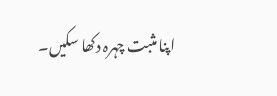اپنا مثبت چہرہ دکھا سکیں۔